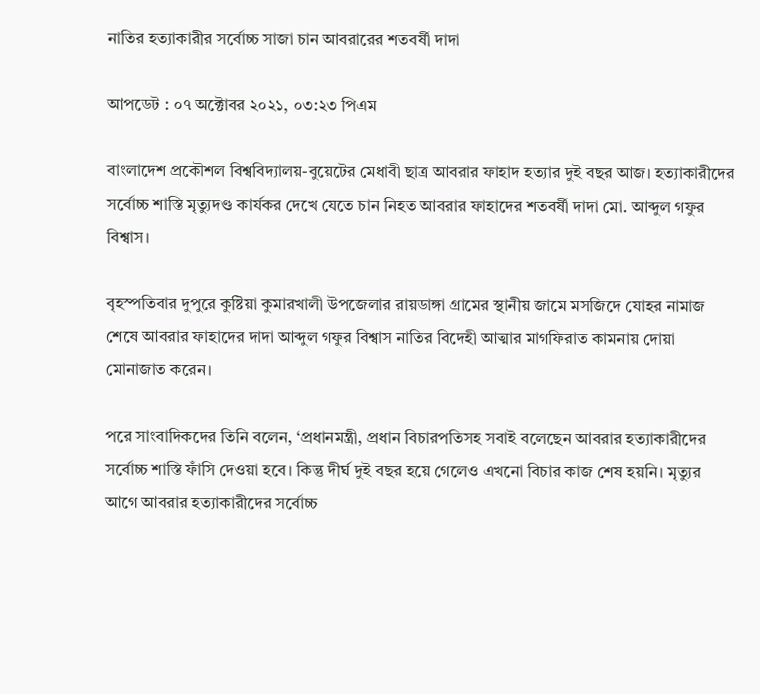নাতির হত্যাকারীর সর্বোচ্চ সাজা চান আবরারের শতবর্ষী দাদা

আপডেট : ০৭ অক্টোবর ২০২১, ০৩:২৩ পিএম

বাংলাদেশ প্রকৌশল বিশ্ববিদ্যালয়-বুয়েটের মেধাবী ছাত্র আবরার ফাহাদ হত্যার দুই বছর আজ। হত্যাকারীদের সর্বোচ্চ শাস্তি মৃত্যুদণ্ড কার্যকর দেখে যেতে চান নিহত আবরার ফাহাদের শতবর্ষী দাদা মো. আব্দুল গফুর বিশ্বাস।

বৃহস্পতিবার দুপুরে কুষ্টিয়া কুমারখালী উপজেলার রায়ডাঙ্গা গ্রামের স্থানীয় জামে মসজিদে যোহর নামাজ শেষে আবরার ফাহাদের দাদা আব্দুল গফুর বিশ্বাস নাতির বিদেহী আত্মার মাগফিরাত কামনায় দোয়া মোনাজাত করেন।

পরে সাংবাদিকদের তিনি বলেন, ‘প্রধানমন্ত্রী, প্রধান বিচারপতিসহ সবাই বলেছেন আবরার হত্যাকারীদের সর্বোচ্চ শাস্তি ফাঁসি দেওয়া হবে। কিন্তু দীর্ঘ দুই বছর হয়ে গেলেও এখনো বিচার কাজ শেষ হয়নি। মৃত্যুর আগে আবরার হত্যাকারীদের সর্বোচ্চ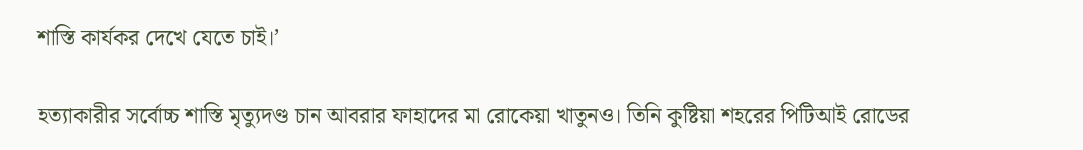শাস্তি কার্যকর দেখে যেতে চাই।’

হত্যাকারীর সর্বোচ্চ শাস্তি মৃত্যুদণ্ড চান আবরার ফাহাদের মা রোকেয়া খাতুনও। তিনি কুষ্টিয়া শহরের পিটিআই রোডের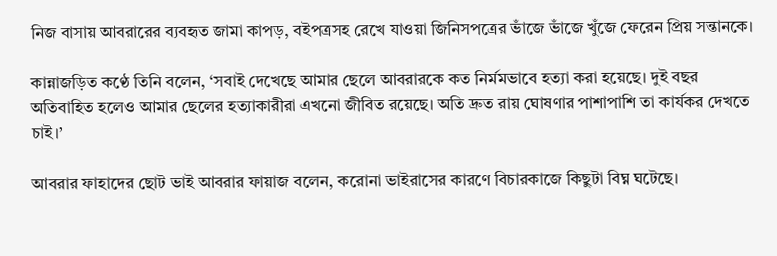নিজ বাসায় আবরারের ব্যবহৃত জামা কাপড়, বইপত্রসহ রেখে যাওয়া জিনিসপত্রের ভাঁজে ভাঁজে খুঁজে ফেরেন প্রিয় সন্তানকে।

কান্নাজড়িত কণ্ঠে তিনি বলেন, ‘সবাই দেখেছে আমার ছেলে আবরারকে কত নির্মমভাবে হত্যা করা হয়েছে। দুই বছর অতিবাহিত হলেও আমার ছেলের হত্যাকারীরা এখনো জীবিত রয়েছে। অতি দ্রুত রায় ঘোষণার পাশাপাশি তা কার্যকর দেখতে চাই।’

আবরার ফাহাদের ছোট ভাই আবরার ফায়াজ বলেন, করোনা ভাইরাসের কারণে বিচারকাজে কিছুটা বিঘ্ন ঘটেছে।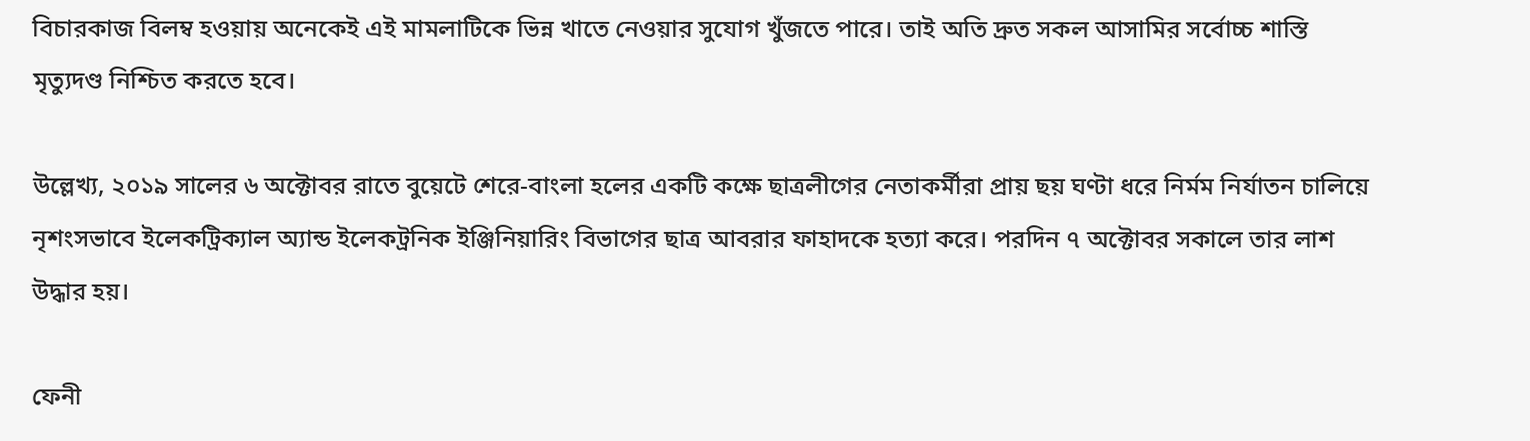বিচারকাজ বিলম্ব হওয়ায় অনেকেই এই মামলাটিকে ভিন্ন খাতে নেওয়ার সুযোগ খুঁজতে পারে। তাই অতি দ্রুত সকল আসামির সর্বোচ্চ শাস্তি মৃত্যুদণ্ড নিশ্চিত করতে হবে।

উল্লেখ্য, ২০১৯ সালের ৬ অক্টোবর রাতে বুয়েটে শেরে-বাংলা হলের একটি কক্ষে ছাত্রলীগের নেতাকর্মীরা প্রায় ছয় ঘণ্টা ধরে নির্মম নির্যাতন চালিয়ে নৃশংসভাবে ইলেকট্রিক্যাল অ্যান্ড ইলেকট্রনিক ইঞ্জিনিয়ারিং বিভাগের ছাত্র আবরার ফাহাদকে হত্যা করে। পরদিন ৭ অক্টোবর সকালে তার লাশ উদ্ধার হয়।

ফেনী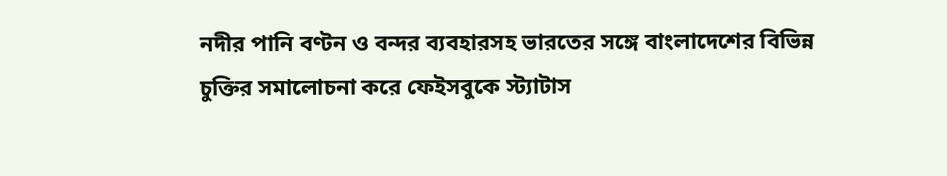নদীর পানি বণ্টন ও বন্দর ব্যবহারসহ ভারতের সঙ্গে বাংলাদেশের বিভিন্ন চুক্তির সমালোচনা করে ফেইসবুকে স্ট্যাটাস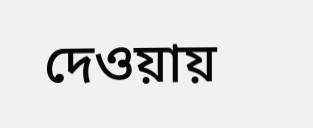দেওয়ায়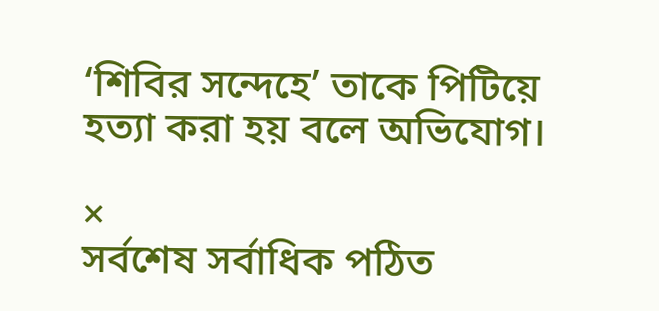‘শিবির সন্দেহে’ তাকে পিটিয়ে হত্যা করা হয় বলে অভিযোগ।

×
সর্বশেষ সর্বাধিক পঠিত